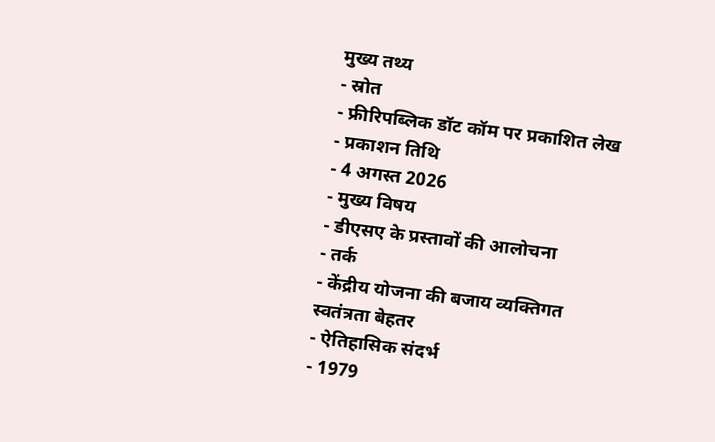मुख्य तथ्य
- स्रोत
- फ्रीरिपब्लिक डॉट कॉम पर प्रकाशित लेख
- प्रकाशन तिथि
- 4 अगस्त 2026
- मुख्य विषय
- डीएसए के प्रस्तावों की आलोचना
- तर्क
- केंद्रीय योजना की बजाय व्यक्तिगत स्वतंत्रता बेहतर
- ऐतिहासिक संदर्भ
- 1979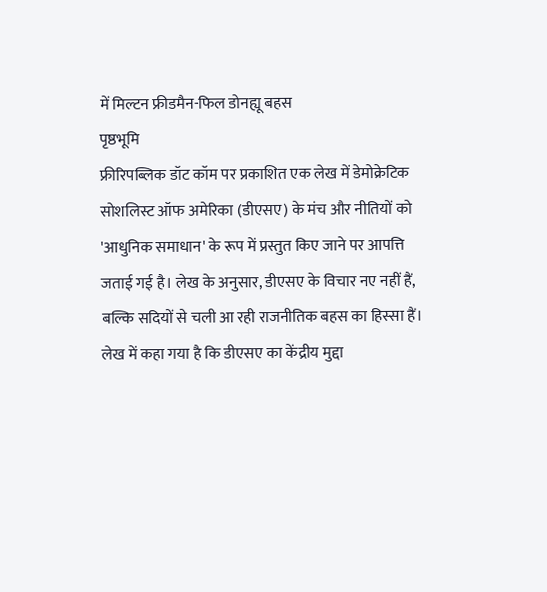में मिल्टन फ्रीडमैन-फिल डोनह्यू बहस
पृष्ठभूमि
फ्रीरिपब्लिक डॉट कॉम पर प्रकाशित एक लेख में डेमोक्रेटिक सोशलिस्ट ऑफ अमेरिका (डीएसए) के मंच और नीतियों को 'आधुनिक समाधान' के रूप में प्रस्तुत किए जाने पर आपत्ति जताई गई है। लेख के अनुसार, डीएसए के विचार नए नहीं हैं, बल्कि सदियों से चली आ रही राजनीतिक बहस का हिस्सा हैं।
लेख में कहा गया है कि डीएसए का केंद्रीय मुद्दा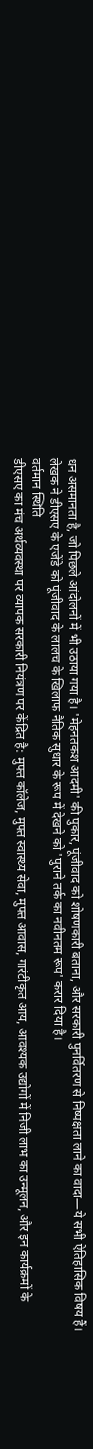धन असमानता है, जो पिछले आंदोलनों में भी उठाया गया है। 'मेहनतकश आदमी' की पुकार, पूंजीवाद को शोषणकारी बताना, और सरकारी पुनर्वितरण से निष्पक्षता लाने का वादा—ये सभी ऐतिहासिक विषय हैं।
लेखक ने डीएसए के एजेंडे को पूंजीवाद के लालच के खिलाफ नैतिक सुधार के रूप में देखने को 'पुराने तर्क का नवीनतम रूप' करार दिया है।
वर्तमान स्थिति
डीएसए का मंच अर्थव्यवस्था पर व्यापक सरकारी नियंत्रण पर केंद्रित है: मुफ्त कॉलेज, मुफ्त स्वास्थ्य सेवा, मुफ्त आवास, गारंटीकृत आय, आवश्यक उद्योगों में निजी लाभ का उन्मूलन, और इन कार्यक्रमों के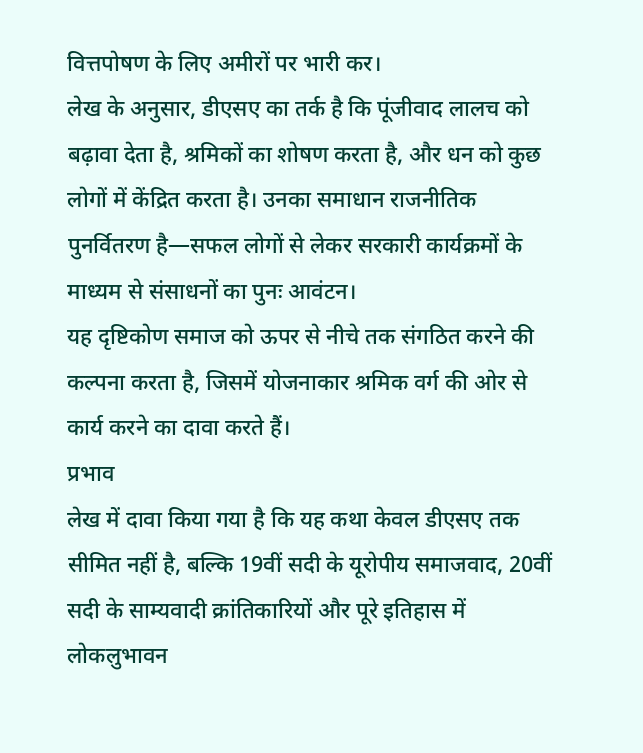वित्तपोषण के लिए अमीरों पर भारी कर।
लेख के अनुसार, डीएसए का तर्क है कि पूंजीवाद लालच को बढ़ावा देता है, श्रमिकों का शोषण करता है, और धन को कुछ लोगों में केंद्रित करता है। उनका समाधान राजनीतिक पुनर्वितरण है—सफल लोगों से लेकर सरकारी कार्यक्रमों के माध्यम से संसाधनों का पुनः आवंटन।
यह दृष्टिकोण समाज को ऊपर से नीचे तक संगठित करने की कल्पना करता है, जिसमें योजनाकार श्रमिक वर्ग की ओर से कार्य करने का दावा करते हैं।
प्रभाव
लेख में दावा किया गया है कि यह कथा केवल डीएसए तक सीमित नहीं है, बल्कि 19वीं सदी के यूरोपीय समाजवाद, 20वीं सदी के साम्यवादी क्रांतिकारियों और पूरे इतिहास में लोकलुभावन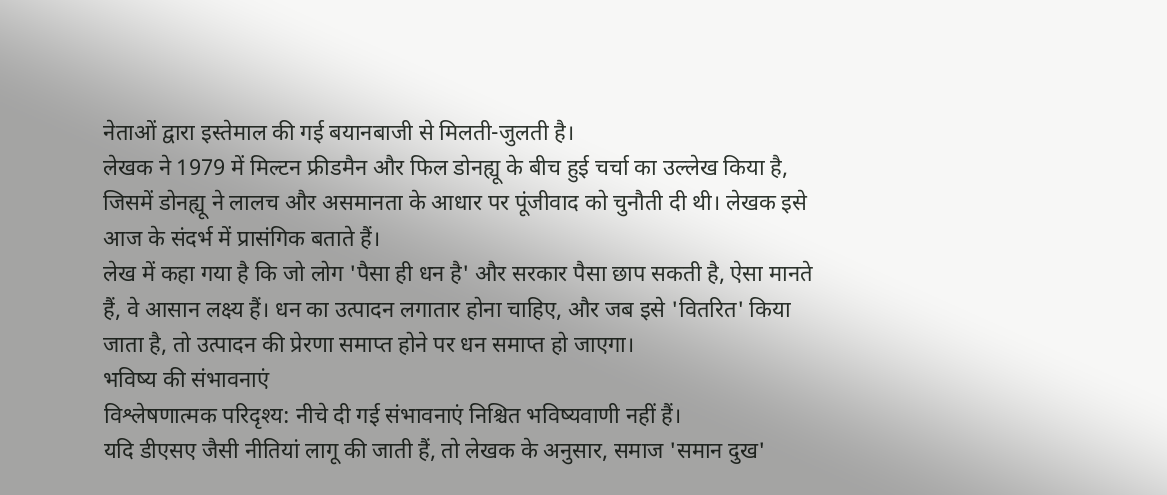नेताओं द्वारा इस्तेमाल की गई बयानबाजी से मिलती-जुलती है।
लेखक ने 1979 में मिल्टन फ्रीडमैन और फिल डोनह्यू के बीच हुई चर्चा का उल्लेख किया है, जिसमें डोनह्यू ने लालच और असमानता के आधार पर पूंजीवाद को चुनौती दी थी। लेखक इसे आज के संदर्भ में प्रासंगिक बताते हैं।
लेख में कहा गया है कि जो लोग 'पैसा ही धन है' और सरकार पैसा छाप सकती है, ऐसा मानते हैं, वे आसान लक्ष्य हैं। धन का उत्पादन लगातार होना चाहिए, और जब इसे 'वितरित' किया जाता है, तो उत्पादन की प्रेरणा समाप्त होने पर धन समाप्त हो जाएगा।
भविष्य की संभावनाएं
विश्लेषणात्मक परिदृश्य: नीचे दी गई संभावनाएं निश्चित भविष्यवाणी नहीं हैं।
यदि डीएसए जैसी नीतियां लागू की जाती हैं, तो लेखक के अनुसार, समाज 'समान दुख'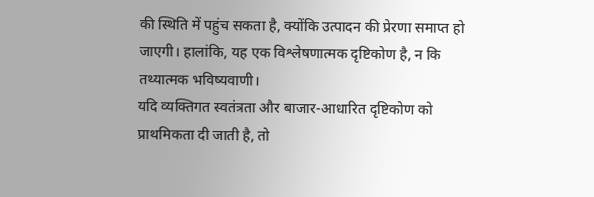की स्थिति में पहुंच सकता है, क्योंकि उत्पादन की प्रेरणा समाप्त हो जाएगी। हालांकि, यह एक विश्लेषणात्मक दृष्टिकोण है, न कि तथ्यात्मक भविष्यवाणी।
यदि व्यक्तिगत स्वतंत्रता और बाजार-आधारित दृष्टिकोण को प्राथमिकता दी जाती है, तो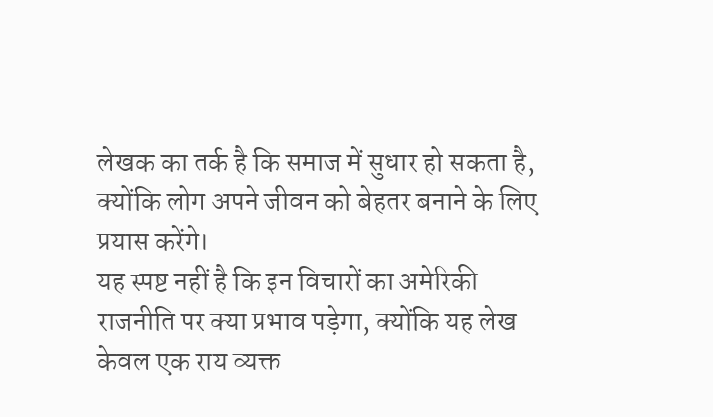लेखक का तर्क है कि समाज में सुधार हो सकता है, क्योंकि लोग अपने जीवन को बेहतर बनाने के लिए प्रयास करेंगे।
यह स्पष्ट नहीं है कि इन विचारों का अमेरिकी राजनीति पर क्या प्रभाव पड़ेगा, क्योंकि यह लेख केवल एक राय व्यक्त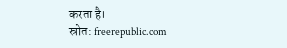करता है।
स्रोत: freerepublic.com